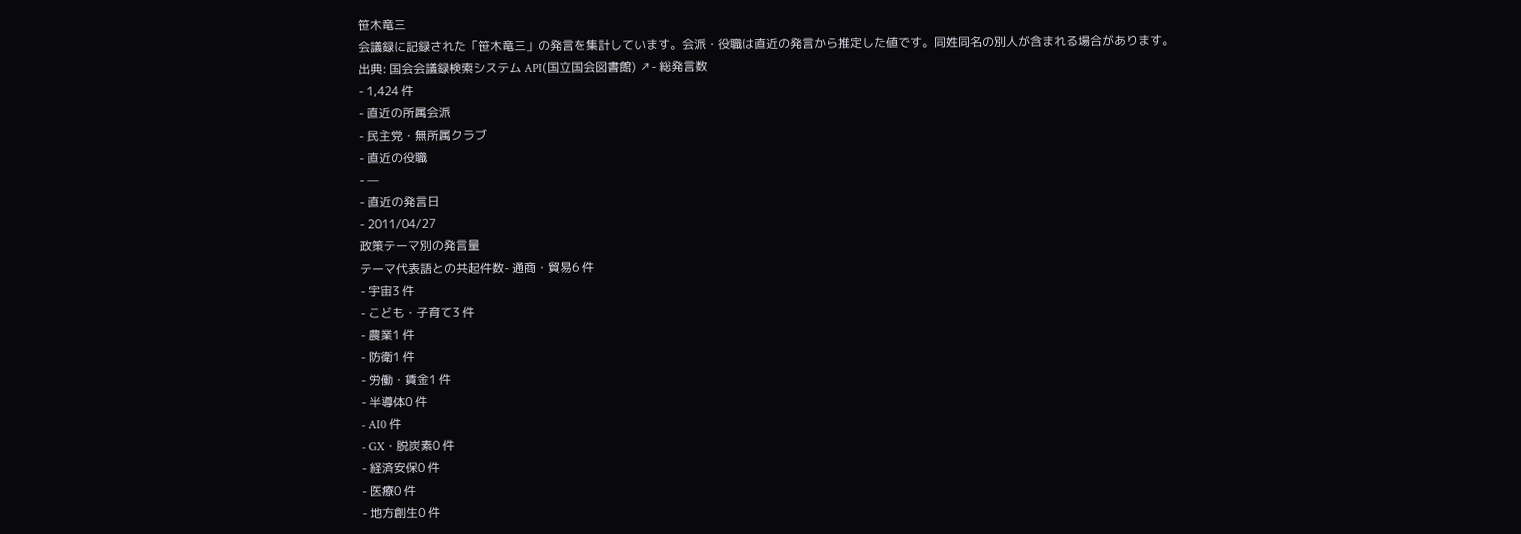笹木竜三
会議録に記録された「笹木竜三」の発言を集計しています。会派・役職は直近の発言から推定した値です。同姓同名の別人が含まれる場合があります。
出典: 国会会議録検索システム API(国立国会図書館) ↗- 総発言数
- 1,424 件
- 直近の所属会派
- 民主党・無所属クラブ
- 直近の役職
- —
- 直近の発言日
- 2011/04/27
政策テーマ別の発言量
テーマ代表語との共起件数- 通商・貿易6 件
- 宇宙3 件
- こども・子育て3 件
- 農業1 件
- 防衛1 件
- 労働・賃金1 件
- 半導体0 件
- AI0 件
- GX・脱炭素0 件
- 経済安保0 件
- 医療0 件
- 地方創生0 件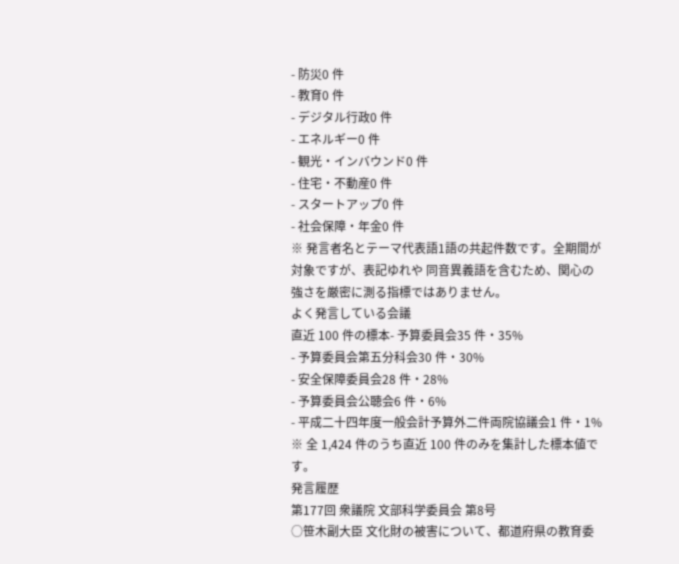- 防災0 件
- 教育0 件
- デジタル行政0 件
- エネルギー0 件
- 観光・インバウンド0 件
- 住宅・不動産0 件
- スタートアップ0 件
- 社会保障・年金0 件
※ 発言者名とテーマ代表語1語の共起件数です。全期間が対象ですが、表記ゆれや 同音異義語を含むため、関心の強さを厳密に測る指標ではありません。
よく発言している会議
直近 100 件の標本- 予算委員会35 件・35%
- 予算委員会第五分科会30 件・30%
- 安全保障委員会28 件・28%
- 予算委員会公聴会6 件・6%
- 平成二十四年度一般会計予算外二件両院協議会1 件・1%
※ 全 1,424 件のうち直近 100 件のみを集計した標本値です。
発言履歴
第177回 衆議院 文部科学委員会 第8号
○笹木副大臣 文化財の被害について、都道府県の教育委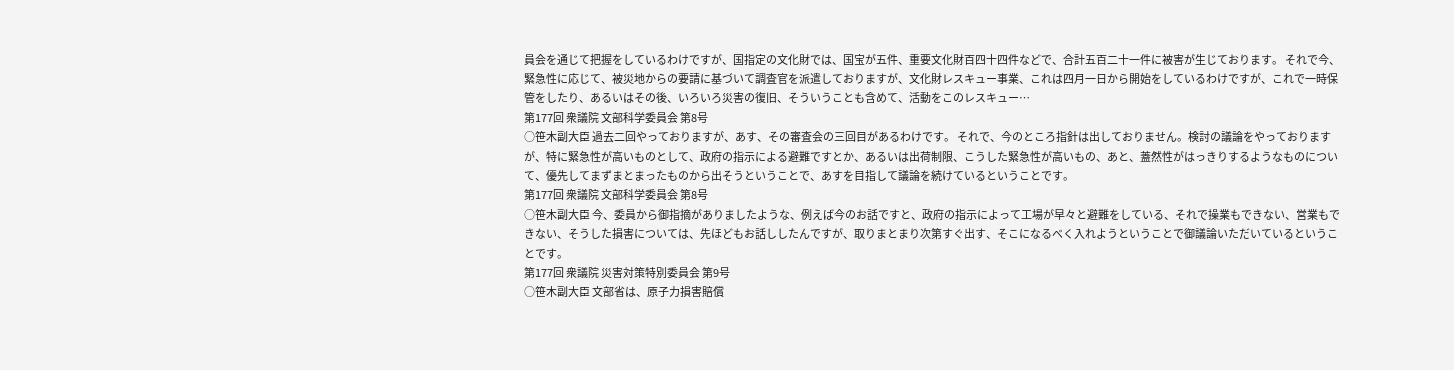員会を通じて把握をしているわけですが、国指定の文化財では、国宝が五件、重要文化財百四十四件などで、合計五百二十一件に被害が生じております。 それで今、緊急性に応じて、被災地からの要請に基づいて調査官を派遣しておりますが、文化財レスキュー事業、これは四月一日から開始をしているわけですが、これで一時保管をしたり、あるいはその後、いろいろ災害の復旧、そういうことも含めて、活動をこのレスキュー…
第177回 衆議院 文部科学委員会 第8号
○笹木副大臣 過去二回やっておりますが、あす、その審査会の三回目があるわけです。 それで、今のところ指針は出しておりません。検討の議論をやっておりますが、特に緊急性が高いものとして、政府の指示による避難ですとか、あるいは出荷制限、こうした緊急性が高いもの、あと、蓋然性がはっきりするようなものについて、優先してまずまとまったものから出そうということで、あすを目指して議論を続けているということです。
第177回 衆議院 文部科学委員会 第8号
○笹木副大臣 今、委員から御指摘がありましたような、例えば今のお話ですと、政府の指示によって工場が早々と避難をしている、それで操業もできない、営業もできない、そうした損害については、先ほどもお話ししたんですが、取りまとまり次第すぐ出す、そこになるべく入れようということで御議論いただいているということです。
第177回 衆議院 災害対策特別委員会 第9号
○笹木副大臣 文部省は、原子力損害賠償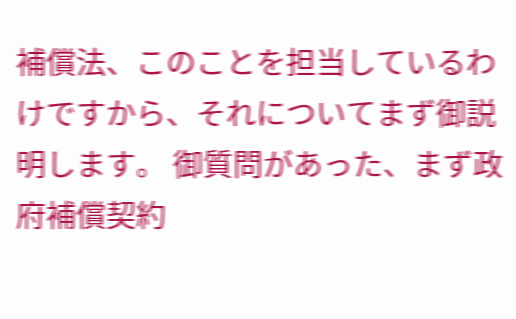補償法、このことを担当しているわけですから、それについてまず御説明します。 御質問があった、まず政府補償契約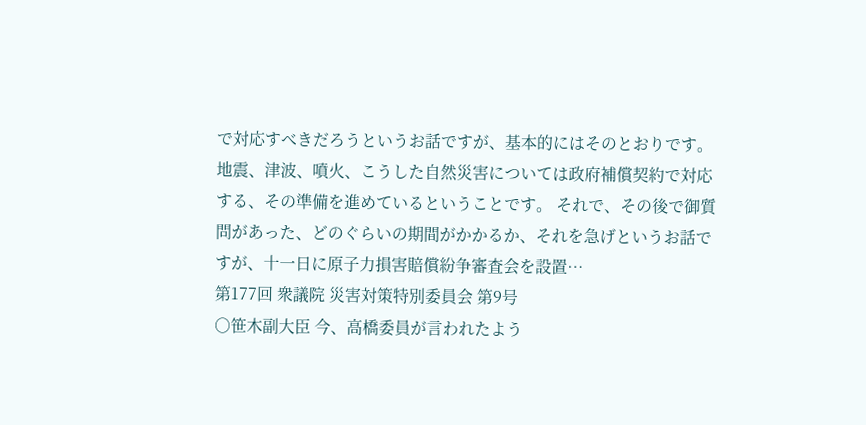で対応すべきだろうというお話ですが、基本的にはそのとおりです。地震、津波、噴火、こうした自然災害については政府補償契約で対応する、その準備を進めているということです。 それで、その後で御質問があった、どのぐらいの期間がかかるか、それを急げというお話ですが、十一日に原子力損害賠償紛争審査会を設置…
第177回 衆議院 災害対策特別委員会 第9号
○笹木副大臣 今、高橋委員が言われたよう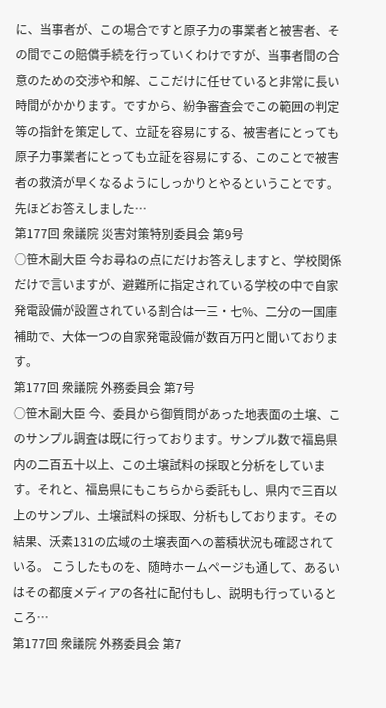に、当事者が、この場合ですと原子力の事業者と被害者、その間でこの賠償手続を行っていくわけですが、当事者間の合意のための交渉や和解、ここだけに任せていると非常に長い時間がかかります。ですから、紛争審査会でこの範囲の判定等の指針を策定して、立証を容易にする、被害者にとっても原子力事業者にとっても立証を容易にする、このことで被害者の救済が早くなるようにしっかりとやるということです。 先ほどお答えしました…
第177回 衆議院 災害対策特別委員会 第9号
○笹木副大臣 今お尋ねの点にだけお答えしますと、学校関係だけで言いますが、避難所に指定されている学校の中で自家発電設備が設置されている割合は一三・七%、二分の一国庫補助で、大体一つの自家発電設備が数百万円と聞いております。
第177回 衆議院 外務委員会 第7号
○笹木副大臣 今、委員から御質問があった地表面の土壌、このサンプル調査は既に行っております。サンプル数で福島県内の二百五十以上、この土壌試料の採取と分析をしています。それと、福島県にもこちらから委託もし、県内で三百以上のサンプル、土壌試料の採取、分析もしております。その結果、沃素131の広域の土壌表面への蓄積状況も確認されている。 こうしたものを、随時ホームページも通して、あるいはその都度メディアの各社に配付もし、説明も行っているところ…
第177回 衆議院 外務委員会 第7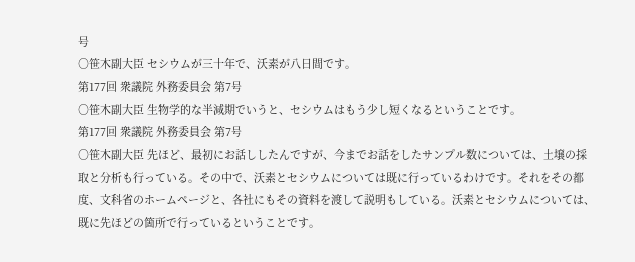号
○笹木副大臣 セシウムが三十年で、沃素が八日間です。
第177回 衆議院 外務委員会 第7号
○笹木副大臣 生物学的な半減期でいうと、セシウムはもう少し短くなるということです。
第177回 衆議院 外務委員会 第7号
○笹木副大臣 先ほど、最初にお話ししたんですが、今までお話をしたサンプル数については、土壌の採取と分析も行っている。その中で、沃素とセシウムについては既に行っているわけです。それをその都度、文科省のホームページと、各社にもその資料を渡して説明もしている。沃素とセシウムについては、既に先ほどの箇所で行っているということです。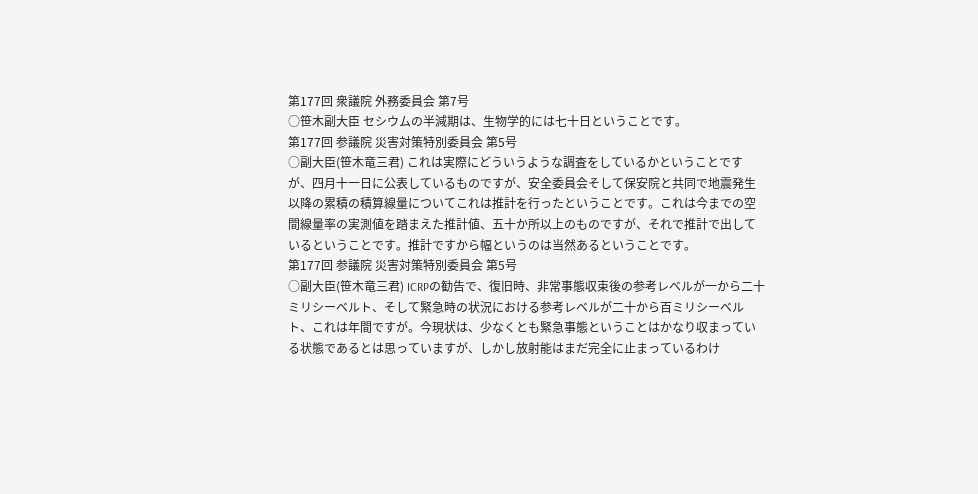第177回 衆議院 外務委員会 第7号
○笹木副大臣 セシウムの半減期は、生物学的には七十日ということです。
第177回 参議院 災害対策特別委員会 第5号
○副大臣(笹木竜三君) これは実際にどういうような調査をしているかということですが、四月十一日に公表しているものですが、安全委員会そして保安院と共同で地震発生以降の累積の積算線量についてこれは推計を行ったということです。これは今までの空間線量率の実測値を踏まえた推計値、五十か所以上のものですが、それで推計で出しているということです。推計ですから幅というのは当然あるということです。
第177回 参議院 災害対策特別委員会 第5号
○副大臣(笹木竜三君) ICRPの勧告で、復旧時、非常事態収束後の参考レベルが一から二十ミリシーベルト、そして緊急時の状況における参考レベルが二十から百ミリシーベルト、これは年間ですが。今現状は、少なくとも緊急事態ということはかなり収まっている状態であるとは思っていますが、しかし放射能はまだ完全に止まっているわけ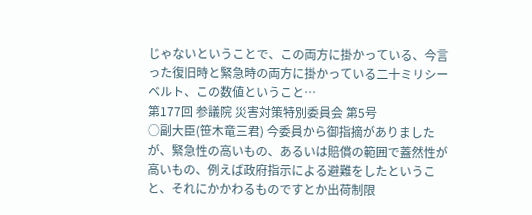じゃないということで、この両方に掛かっている、今言った復旧時と緊急時の両方に掛かっている二十ミリシーベルト、この数値ということ…
第177回 参議院 災害対策特別委員会 第5号
○副大臣(笹木竜三君) 今委員から御指摘がありましたが、緊急性の高いもの、あるいは賠償の範囲で蓋然性が高いもの、例えば政府指示による避難をしたということ、それにかかわるものですとか出荷制限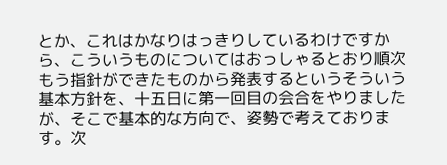とか、これはかなりはっきりしているわけですから、こういうものについてはおっしゃるとおり順次もう指針ができたものから発表するというそういう基本方針を、十五日に第一回目の会合をやりましたが、そこで基本的な方向で、姿勢で考えております。次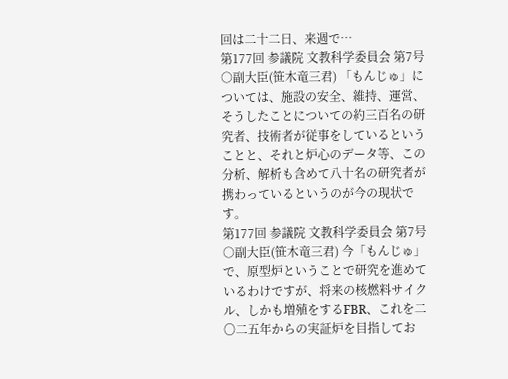回は二十二日、来週で…
第177回 参議院 文教科学委員会 第7号
○副大臣(笹木竜三君) 「もんじゅ」については、施設の安全、維持、運営、そうしたことについての約三百名の研究者、技術者が従事をしているということと、それと炉心のデータ等、この分析、解析も含めて八十名の研究者が携わっているというのが今の現状です。
第177回 参議院 文教科学委員会 第7号
○副大臣(笹木竜三君) 今「もんじゅ」で、原型炉ということで研究を進めているわけですが、将来の核燃料サイクル、しかも増殖をするFBR、これを二〇二五年からの実証炉を目指してお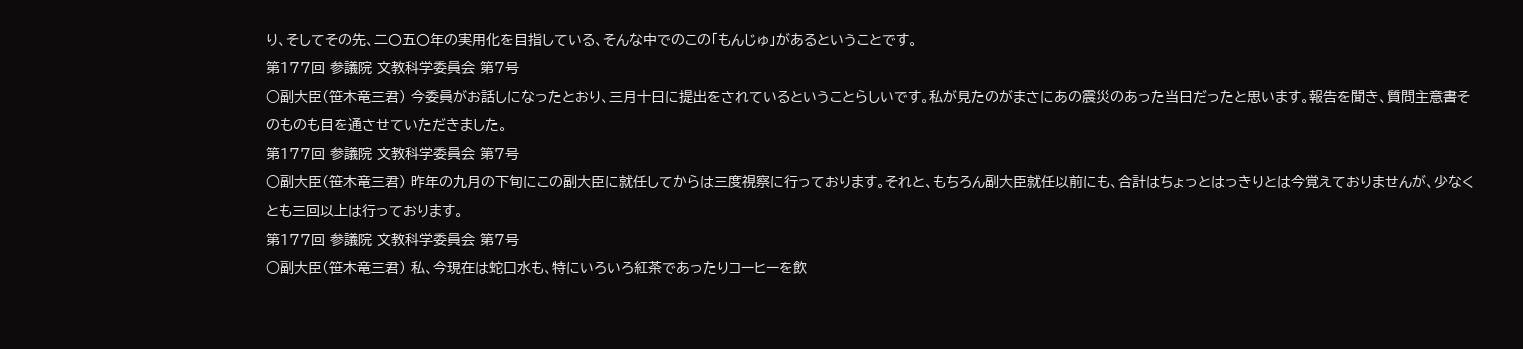り、そしてその先、二〇五〇年の実用化を目指している、そんな中でのこの「もんじゅ」があるということです。
第177回 参議院 文教科学委員会 第7号
○副大臣(笹木竜三君) 今委員がお話しになったとおり、三月十日に提出をされているということらしいです。私が見たのがまさにあの震災のあった当日だったと思います。報告を聞き、質問主意書そのものも目を通させていただきました。
第177回 参議院 文教科学委員会 第7号
○副大臣(笹木竜三君) 昨年の九月の下旬にこの副大臣に就任してからは三度視察に行っております。それと、もちろん副大臣就任以前にも、合計はちょっとはっきりとは今覚えておりませんが、少なくとも三回以上は行っております。
第177回 参議院 文教科学委員会 第7号
○副大臣(笹木竜三君) 私、今現在は蛇口水も、特にいろいろ紅茶であったりコーヒーを飲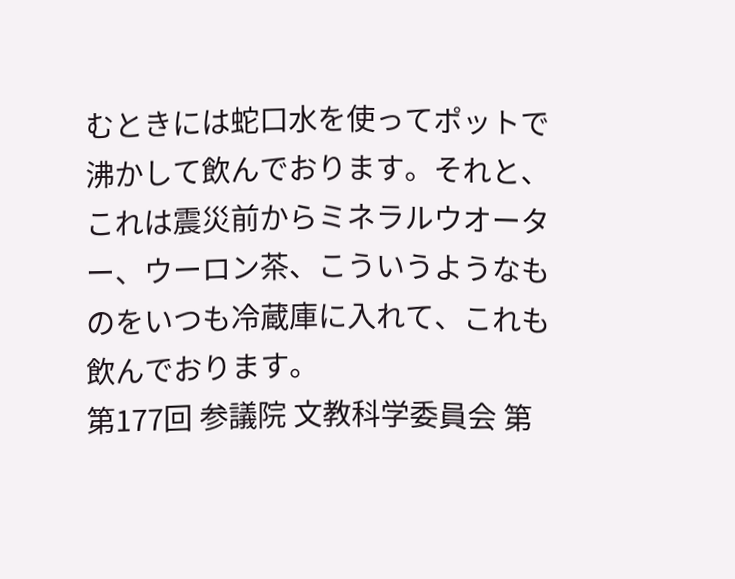むときには蛇口水を使ってポットで沸かして飲んでおります。それと、これは震災前からミネラルウオーター、ウーロン茶、こういうようなものをいつも冷蔵庫に入れて、これも飲んでおります。
第177回 参議院 文教科学委員会 第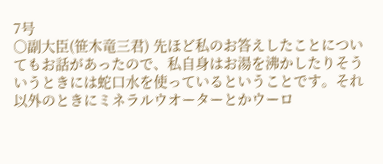7号
○副大臣(笹木竜三君) 先ほど私のお答えしたことについてもお話があったので、私自身はお湯を沸かしたりそういうときには蛇口水を使っているということです。それ以外のときにミネラルウオーターとかウーロ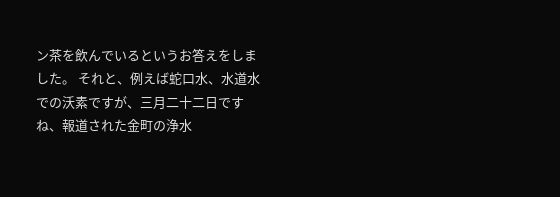ン茶を飲んでいるというお答えをしました。 それと、例えば蛇口水、水道水での沃素ですが、三月二十二日ですね、報道された金町の浄水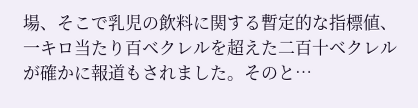場、そこで乳児の飲料に関する暫定的な指標値、一キロ当たり百ベクレルを超えた二百十ベクレルが確かに報道もされました。そのと…